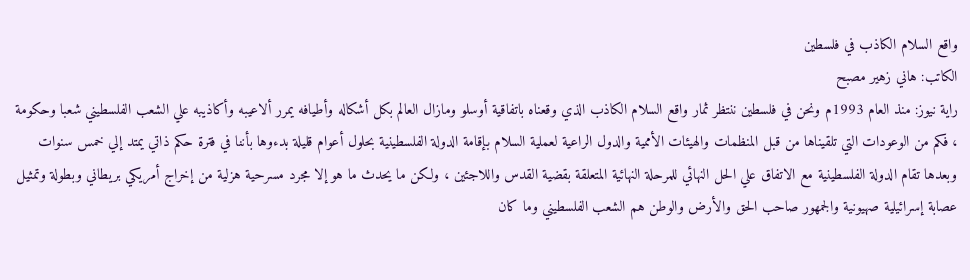واقع السلام الكاذب في فلسطين
الكاتب: هاني زهير مصبح
راية نيوز: منذ العام 1993م ونحن في فلسطين ننتظر ثمار واقع السلام الكاذب الذي وقعناه باتفاقية أوسلو ومازال العالم بكل أشكاله وأطيافه يمرر ألاعيبه وأكاذيبه علي الشعب الفلسطيني شعبا وحكومة ، فكم من الوعودات التي تلقيناها من قبل المنظمات والهيئات الأممية والدول الراعية لعملية السلام بإقامة الدولة الفلسطينية بحلول أعوام قليلة بدءوها بأننا في فترة حكم ذاتي يمتد إلي خمس سنوات وبعدها تقام الدولة الفلسطينية مع الاتفاق علي الحل النهائي للمرحلة النهائية المتعلقة بقضية القدس واللاجئين ، ولكن ما يحدث ما هو إلا مجرد مسرحية هزلية من إخراج أمريكي بريطاني وبطولة وتمثيل عصابة إسرائيلية صهيونية والجمهور صاحب الحق والأرض والوطن هم الشعب الفلسطيني وما كان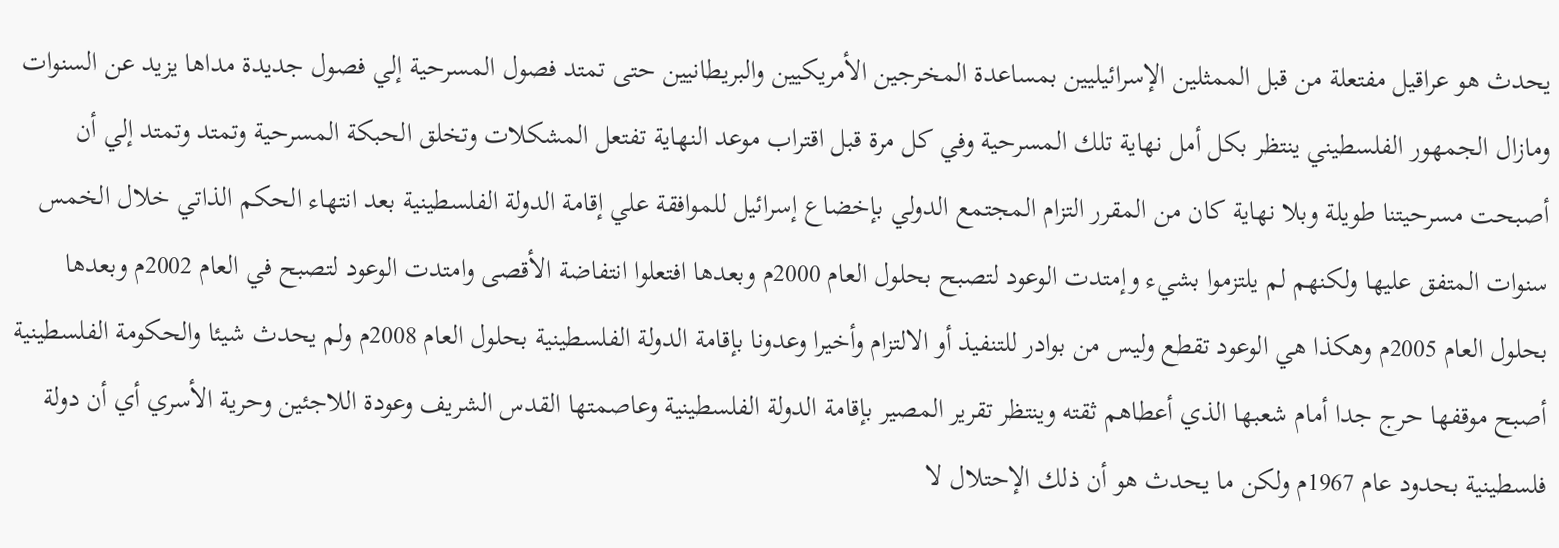يحدث هو عراقيل مفتعلة من قبل الممثلين الإسرائيليين بمساعدة المخرجين الأمريكيين والبريطانيين حتى تمتد فصول المسرحية إلي فصول جديدة مداها يزيد عن السنوات ومازال الجمهور الفلسطيني ينتظر بكل أمل نهاية تلك المسرحية وفي كل مرة قبل اقتراب موعد النهاية تفتعل المشكلات وتخلق الحبكة المسرحية وتمتد وتمتد إلي أن أصبحت مسرحيتنا طويلة وبلا نهاية كان من المقرر التزام المجتمع الدولي بإخضاع إسرائيل للموافقة علي إقامة الدولة الفلسطينية بعد انتهاء الحكم الذاتي خلال الخمس سنوات المتفق عليها ولكنهم لم يلتزموا بشيء وإمتدت الوعود لتصبح بحلول العام 2000م وبعدها افتعلوا انتفاضة الأقصى وامتدت الوعود لتصبح في العام 2002م وبعدها بحلول العام 2005م وهكذا هي الوعود تقطع وليس من بوادر للتنفيذ أو الالتزام وأخيرا وعدونا بإقامة الدولة الفلسطينية بحلول العام 2008م ولم يحدث شيئا والحكومة الفلسطينية أصبح موقفها حرج جدا أمام شعبها الذي أعطاهم ثقته وينتظر تقرير المصير بإقامة الدولة الفلسطينية وعاصمتها القدس الشريف وعودة اللاجئين وحرية الأسري أي أن دولة فلسطينية بحدود عام 1967م ولكن ما يحدث هو أن ذلك الإحتلال لا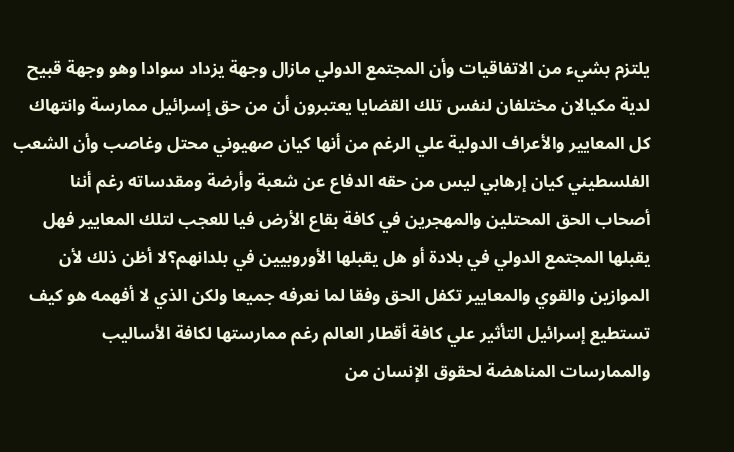يلتزم بشيء من الاتفاقيات وأن المجتمع الدولي مازال وجهة يزداد سوادا وهو وجهة قبيح لدية مكيالان مختلفان لنفس تلك القضايا يعتبرون أن من حق إسرائيل ممارسة وانتهاك كل المعايير والأعراف الدولية علي الرغم من أنها كيان صهيوني محتل وغاصب وأن الشعب الفلسطيني كيان إرهابي ليس من حقه الدفاع عن شعبة وأرضة ومقدساته رغم أننا أصحاب الحق المحتلين والمهجرين في كافة بقاع الأرض فيا للعجب لتلك المعايير فهل يقبلها المجتمع الدولي في بلادة أو هل يقبلها الأوروبيين في بلدانهم؟لا أظن ذلك لأن الموازين والقوي والمعايير تكفل الحق وفقا لما نعرفه جميعا ولكن الذي لا أفهمه هو كيف تستطيع إسرائيل التأثير علي كافة أقطار العالم رغم ممارستها لكافة الأساليب والممارسات المناهضة لحقوق الإنسان من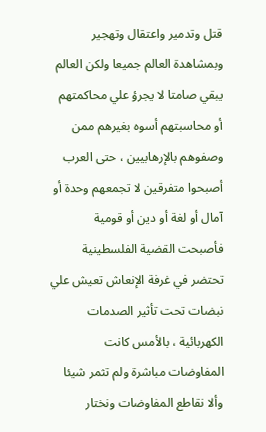قتل وتدمير واعتقال وتهجير وبمشاهدة العالم جميعا ولكن العالم يبقي صامتا لا يجرؤ علي محاكمتهم أو محاسبتهم أسوه بغيرهم ممن وصفوهم بالإرهابيين ، حتى العرب أصبحوا متفرقين لا تجمعهم وحدة أو آمال أو لغة أو دين أو قومية فأصبحت القضية الفلسطينية تحتضر في غرفة الإنعاش تعيش علي نبضات تحت تأثير الصدمات الكهربائية ، بالأمس كانت المفاوضات مباشرة ولم تثمر شيئا وألا نقاطع المفاوضات ونختار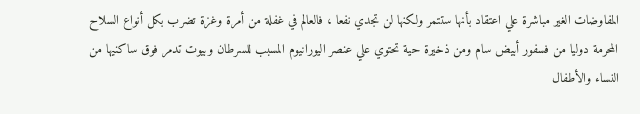المفاوضات الغير مباشرة علي اعتقاد بأنها ستتمر ولكنها لن تجدي نفعا ، فالعالم في غفلة من أمرة وغزة تضرب بكل أنواع السلاح المحرمة دوليا من فسفور أبيض سام ومن ذخيرة حية تحتوي علي عنصر اليورانيوم المسبب للسرطان وبيوت تدمر فوق ساكنيها من النساء والأطفال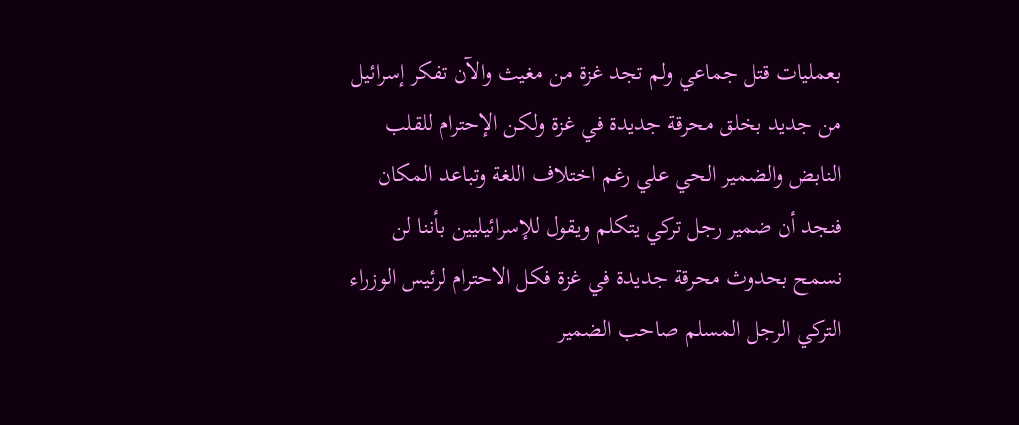بعمليات قتل جماعي ولم تجد غزة من مغيث والآن تفكر إسرائيل من جديد بخلق محرقة جديدة في غزة ولكن الإحترام للقلب النابض والضمير الحي علي رغم اختلاف اللغة وتباعد المكان فنجد أن ضمير رجل تركي يتكلم ويقول للإسرائيليين بأننا لن نسمح بحدوث محرقة جديدة في غزة فكل الاحترام لرئيس الوزراء التركي الرجل المسلم صاحب الضمير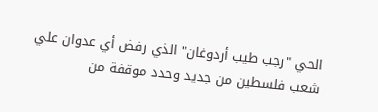الحي "رجب طيب أردوغان" الذي رفض أي عدوان علي شعب فلسطين من جديد وحدد موقفة من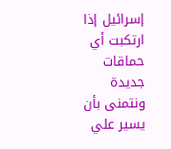إسرائيل إذا ارتكبت أي حماقات جديدة ونتمنى بأن يسير علي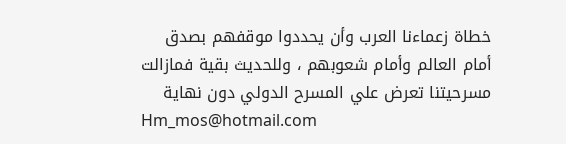خطاة زعماءنا العرب وأن يحددوا موقفهم بصدق أمام العالم وأمام شعوبهم ، وللحديث بقية فمازالت مسرحيتنا تعرض علي المسرح الدولي دون نهاية
Hm_mos@hotmail.com